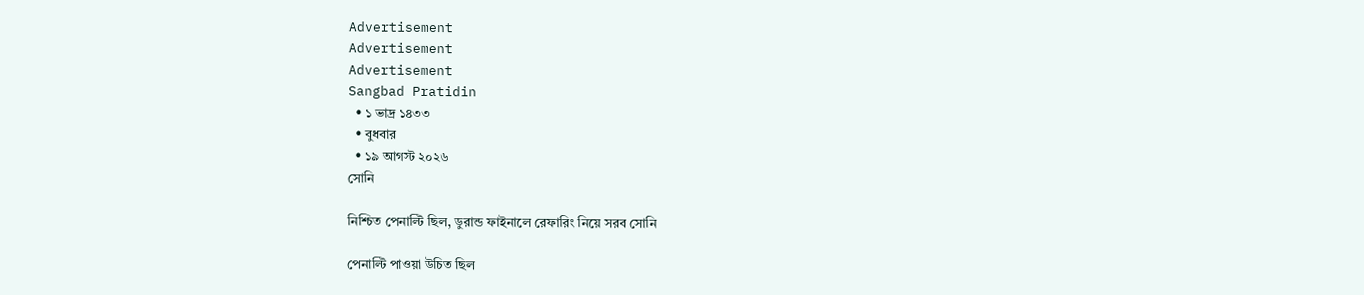Advertisement
Advertisement
Advertisement
Sangbad Pratidin
  • ১ ভাদ্র ১৪৩৩
  • বুধবার
  • ১৯ আগস্ট ২০২৬
সোনি

নিশ্চিত পেনাল্টি ছিল, ডুরান্ড ফাইনালে রেফারিং নিয়ে সরব সোনি

পেনাল্টি পাওয়া উচিত ছিল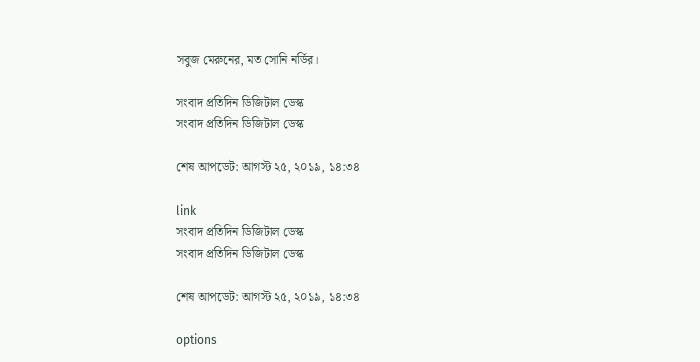সবুজ মেরুনের, মত সোনি নর্ডির।

সংবাদ প্রতিদিন ডিজিটাল ডেস্ক
সংবাদ প্রতিদিন ডিজিটাল ডেস্ক

শেষ আপডেট: আগস্ট ২৫, ২০১৯, ১৪:৩৪

link
সংবাদ প্রতিদিন ডিজিটাল ডেস্ক
সংবাদ প্রতিদিন ডিজিটাল ডেস্ক

শেষ আপডেট: আগস্ট ২৫, ২০১৯, ১৪:৩৪

options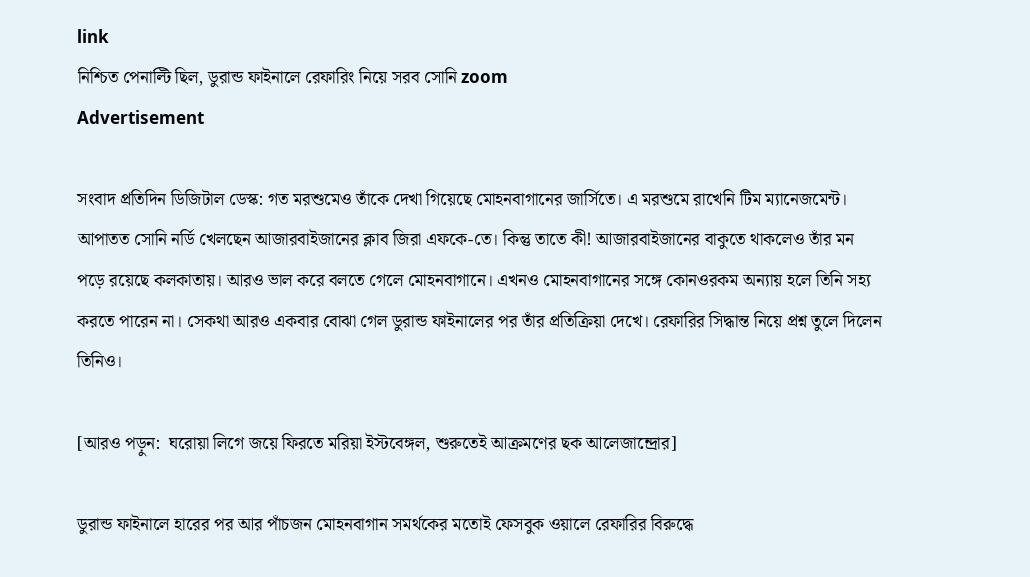link
নিশ্চিত পেনাল্টি ছিল, ডুরান্ড ফাইনালে রেফারিং নিয়ে সরব সোনি zoom
Advertisement

সংবাদ প্রতিদিন ডিজিটাল ডেস্ক: গত মরশুমেও তাঁকে দেখা গিয়েছে মোহনবাগানের জার্সিতে। এ মরশুমে রাখেনি টিম ম্যানেজমেন্ট। আপাতত সোনি নর্ডি খেলছেন আজারবাইজানের ক্লাব জিরা এফকে-তে। কিন্তু তাতে কী! আজারবাইজানের বাকুতে থাকলেও তাঁর মন পড়ে রয়েছে কলকাতায়। আরও ভাল করে বলতে গেলে মোহনবাগানে। এখনও মোহনবাগানের সঙ্গে কোনওরকম অন্যায় হলে তিনি সহ্য করতে পারেন না। সেকথা আরও একবার বোঝা গেল ডুরান্ড ফাইনালের পর তাঁর প্রতিক্রিয়া দেখে। রেফারির সিদ্ধান্ত নিয়ে প্রশ্ন তুলে দিলেন তিনিও।

[আরও পড়ুন:  ঘরোয়া লিগে জয়ে ফিরতে মরিয়া ইস্টবেঙ্গল, শুরুতেই আক্রমণের ছক আলেজান্দ্রোর]

ডুরান্ড ফাইনালে হারের পর আর পাঁচজন মোহনবাগান সমর্থকের মতোই ফেসবুক ওয়ালে রেফারির বিরুদ্ধে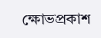ক্ষোভপ্রকাশ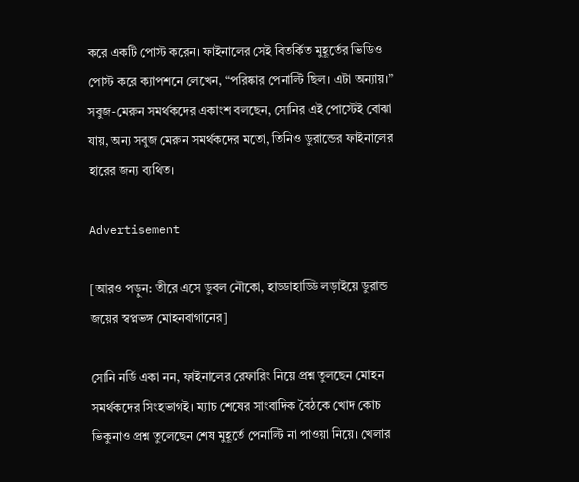করে একটি পোস্ট করেন। ফাইনালের সেই বিতর্কিত মুহূর্তের ভিডিও পোস্ট করে ক্যাপশনে লেখেন, “পরিষ্কার পেনাল্টি ছিল। এটা অন্যায়।” সবুজ-মেরুন সমর্থকদের একাংশ বলছেন, সোনির এই পোস্টেই বোঝা যায়, অন্য সবুজ মেরুন সমর্থকদের মতো, তিনিও ডুরান্ডের ফাইনালের হারের জন্য ব্যথিত।

Advertisement

[আরও পড়ুন: তীরে এসে ডুবল নৌকো, হাড্ডাহাড্ডি লড়াইয়ে ডুরান্ড জয়ের স্বপ্নভঙ্গ মোহনবাগানের]

সোনি নর্ডি একা নন, ফাইনালের রেফারিং নিয়ে প্রশ্ন তুলছেন মোহন সমর্থকদের সিংহভাগই। ম্যাচ শেষের সাংবাদিক বৈঠকে খোদ কোচ ভিকুনাও প্রশ্ন তুলেছেন শেষ মুহূর্তে পেনাল্টি না পাওয়া নিয়ে। খেলার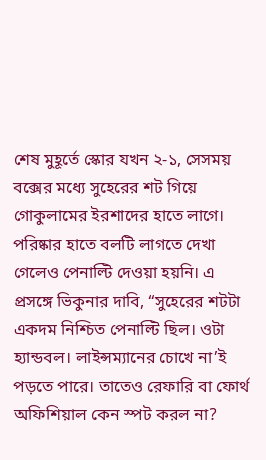শেষ মুহূর্তে স্কোর যখন ২-১, সেসময় বক্সের মধ্যে সুহেরের শট গিয়ে গোকুলামের ইরশাদের হাতে লাগে। পরিষ্কার হাতে বলটি লাগতে দেখা গেলেও পেনাল্টি দেওয়া হয়নি। এ প্রসঙ্গে ভিকুনার দাবি, “সুহেরের শটটা একদম নিশ্চিত পেনাল্টি ছিল। ওটা হ্যান্ডবল। লাইন্সম্যানের চোখে না’ই পড়তে পারে। তাতেও রেফারি বা ফোর্থ অফিশিয়াল কেন স্পট করল না?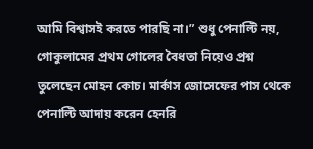আমি বিশ্বাসই করতে পারছি না।” শুধু পেনাল্টি নয়, গোকুলামের প্রথম গোলের বৈধতা নিয়েও প্রশ্ন তুলেছেন মোহন কোচ। মার্কাস জোসেফের পাস থেকে পেনাল্টি আদায় করেন হেনরি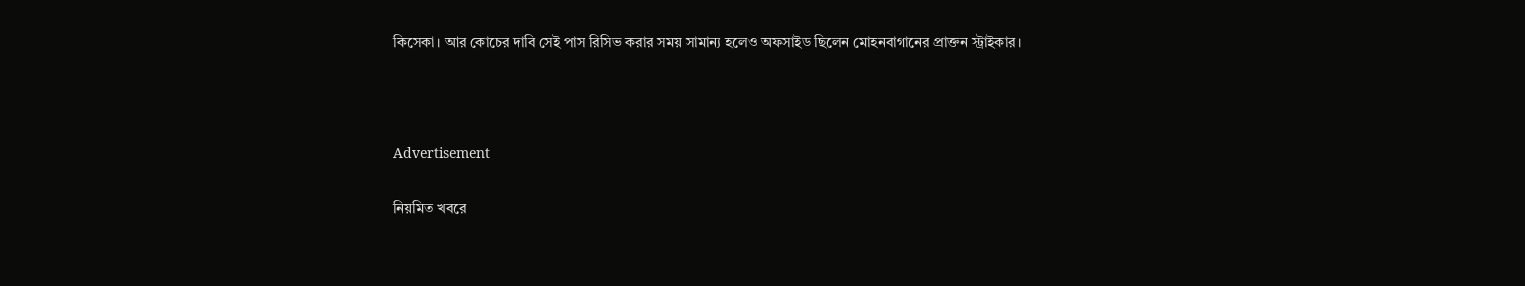কিসেকা। আর কোচের দাবি সেই পাস রিসিভ করার সময় সামান্য হলেও অফসাইড ছিলেন মোহনবাগানের প্রাক্তন স্ট্রাইকার।



Advertisement

নিয়মিত খবরে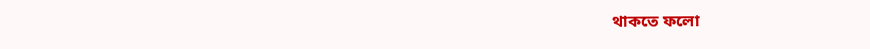থাকতে ফলো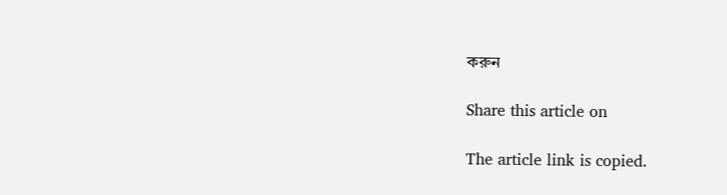করুন

Share this article on

The article link is copied.